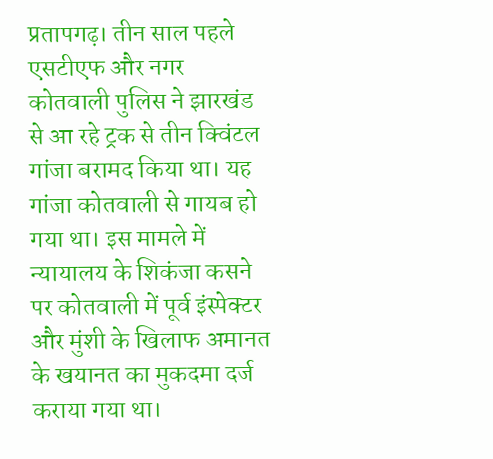प्रतापगढ़। तीन साल पहले एसटीएफ और नगर कोतवाली पुलिस ने झारखंड से आ रहे ट्रक से तीन क्विंटल गांजा बरामद किया था। यह गांजा कोतवाली से गायब हो गया था। इस मामले में न्यायालय के शिकंजा कसने पर कोतवाली में पूर्व इंस्पेक्टर और मुंशी के खिलाफ अमानत के खयानत का मुकदमा दर्ज कराया गया था।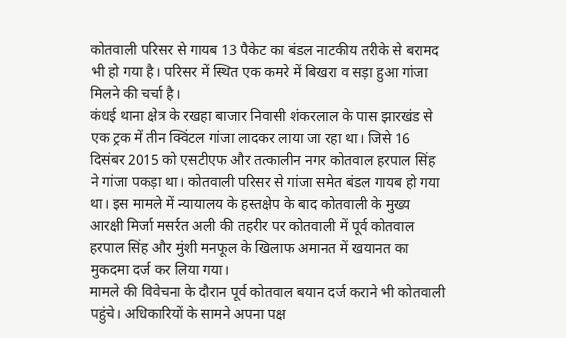कोतवाली परिसर से गायब 13 पैकेट का बंडल नाटकीय तरीके से बरामद भी हो गया है। परिसर में स्थित एक कमरे में बिखरा व सड़ा हुआ गांजा मिलने की चर्चा है।
कंधई थाना क्षेत्र के रखहा बाजार निवासी शंकरलाल के पास झारखंड से एक ट्रक में तीन क्विंटल गांजा लादकर लाया जा रहा था। जिसे 16 दिसंबर 2015 को एसटीएफ और तत्कालीन नगर कोतवाल हरपाल सिंह ने गांजा पकड़ा था। कोतवाली परिसर से गांजा समेत बंडल गायब हो गया था। इस मामले में न्यायालय के हस्तक्षेप के बाद कोतवाली के मुख्य आरक्षी मिर्जा मसर्रत अली की तहरीर पर कोतवाली में पूर्व कोतवाल हरपाल सिंह और मुंशी मनफूल के खिलाफ अमानत में खयानत का मुकदमा दर्ज कर लिया गया।
मामले की विवेचना के दौरान पूर्व कोतवाल बयान दर्ज कराने भी कोतवाली पहुंचे। अधिकारियों के सामने अपना पक्ष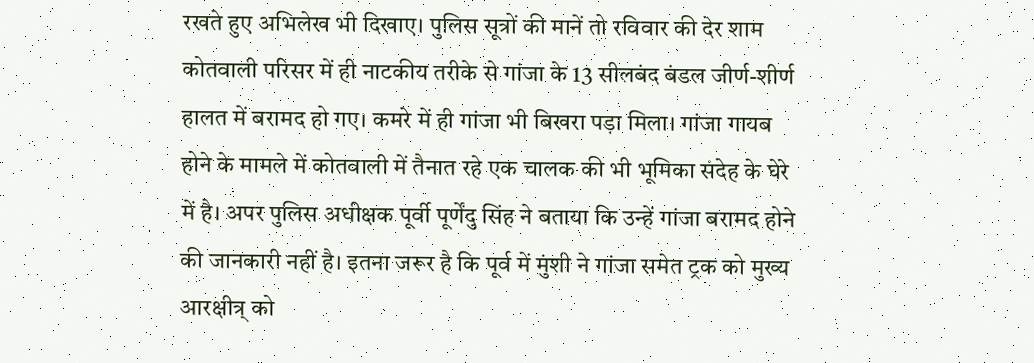रखते हुए अभिलेख भी दिखाए। पुलिस सूत्रों की मानें तो रविवार की देर शाम कोतवाली परिसर में ही नाटकीय तरीके से गांजा के 13 सीलबंद बंडल जीर्ण-शीर्ण हालत में बरामद हो गए। कमरे में ही गांजा भी बिखरा पड़ा मिला। गांजा गायब होने के मामले में कोतवाली में तैनात रहे एक चालक की भी भूमिका संदेह के घेरे में है। अपर पुलिस अधीक्षक पूर्वी पूर्णेंदु सिंह ने बताया कि उन्हें गांजा बरामद होने की जानकारी नहीं है। इतना जरूर है कि पूर्व में मुंशी ने गांजा समेत ट्रक को मुख्य आरक्षीत्र् को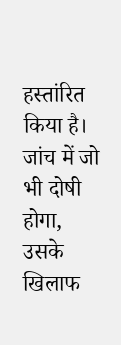हस्तांरित किया है। जांच में जो भी दोषी होगा, उसके खिलाफ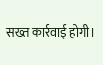सख्त कार्रवाई होगी।